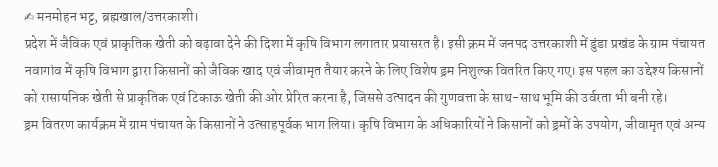✍ मनमोहन भट्ट, ब्रह्मखाल/उत्तरकाशी।
प्रदेश में जैविक एवं प्राकृतिक खेती को बढ़ावा देने की दिशा में कृषि विभाग लगातार प्रयासरत है। इसी क्रम में जनपद उत्तरकाशी में डुंडा प्रखंड के ग्राम पंचायत नवागांव में कृषि विभाग द्वारा किसानों को जैविक खाद एवं जीवामृत तैयार करने के लिए विशेष ड्रम निशुल्क वितरित किए गए। इस पहल का उद्देश्य किसानों को रासायनिक खेती से प्राकृतिक एवं टिकाऊ खेती की ओर प्रेरित करना है, जिससे उत्पादन की गुणवत्ता के साथ-साथ भूमि की उर्वरता भी बनी रहे।
ड्रम वितरण कार्यक्रम में ग्राम पंचायत के किसानों ने उत्साहपूर्वक भाग लिया। कृषि विभाग के अधिकारियों ने किसानों को ड्रमों के उपयोग, जीवामृत एवं अन्य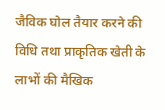जैविक घोल तैयार करने की विधि तथा प्राकृतिक खेती के लाभों की मैखिक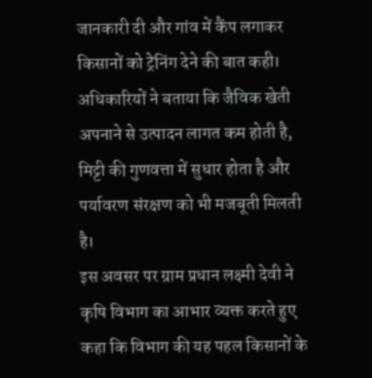जानकारी दी और गांव में कैंप लगाकर किसानों को ट्रेनिंग देने की बात कही। अधिकारियों ने बताया कि जैविक खेती अपनाने से उत्पादन लागत कम होती है, मिट्टी की गुणवत्ता में सुधार होता है और पर्यावरण संरक्षण को भी मजबूती मिलती है।
इस अवसर पर ग्राम प्रधान लक्ष्मी देवी ने कृषि विभाग का आभार व्यक्त करते हुए कहा कि विभाग की यह पहल किसानों के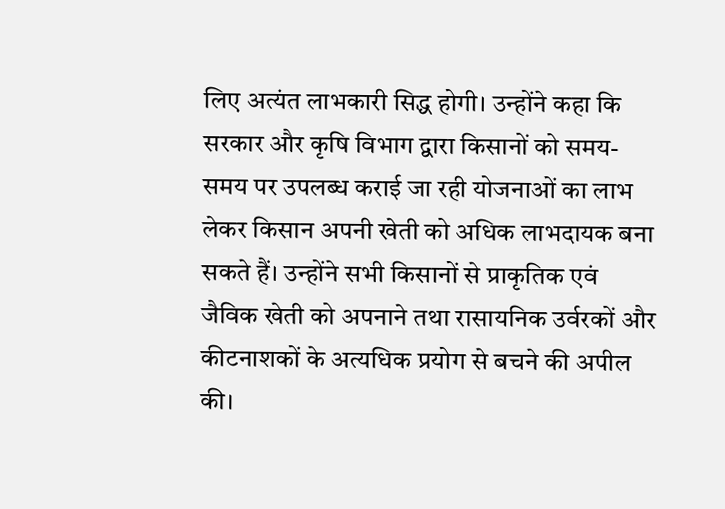लिए अत्यंत लाभकारी सिद्ध होगी। उन्होंने कहा कि सरकार और कृषि विभाग द्वारा किसानों को समय-समय पर उपलब्ध कराई जा रही योजनाओं का लाभ लेकर किसान अपनी खेती को अधिक लाभदायक बना सकते हैं। उन्होंने सभी किसानों से प्राकृतिक एवं जैविक खेती को अपनाने तथा रासायनिक उर्वरकों और कीटनाशकों के अत्यधिक प्रयोग से बचने की अपील की।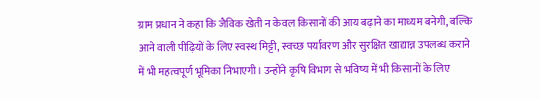ग्राम प्रधान ने कहा कि जैविक खेती न केवल किसानों की आय बढ़ाने का माध्यम बनेगी, बल्कि आने वाली पीढ़ियों के लिए स्वस्थ मिट्टी, स्वच्छ पर्यावरण और सुरक्षित खाद्यान्न उपलब्ध कराने में भी महत्वपूर्ण भूमिका निभाएगी। उन्होंने कृषि विभाग से भविष्य में भी किसानों के लिए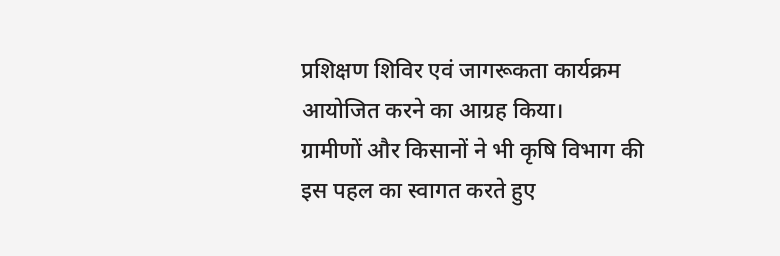प्रशिक्षण शिविर एवं जागरूकता कार्यक्रम आयोजित करने का आग्रह किया।
ग्रामीणों और किसानों ने भी कृषि विभाग की इस पहल का स्वागत करते हुए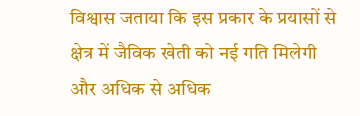विश्वास जताया कि इस प्रकार के प्रयासों से क्षेत्र में जैविक खेती को नई गति मिलेगी और अधिक से अधिक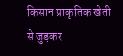किसान प्राकृतिक खेती से जुड़कर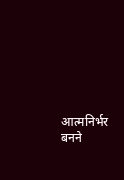आत्मनिर्भर बनने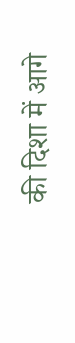की दिशा में आगे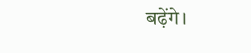बढ़ेंगे।